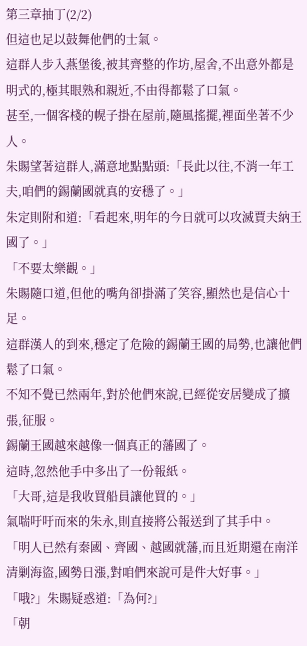第三章抽丁(2/2)
但這也足以鼓舞他們的士氣。
這群人步入燕堡後,被其齊整的作坊,屋舍,不出意外都是明式的,極其眼熟和親近,不由得都鬆了口氣。
甚至,一個客棧的幌子掛在屋前,隨風搖擺,裡面坐著不少人。
朱賜望著這群人,滿意地點點頭:「長此以往,不消一年工夫,咱們的錫蘭國就真的安穩了。」
朱定則附和道:「看起來,明年的今日就可以攻滅賈夫納王國了。」
「不要太樂觀。」
朱賜隨口道,但他的嘴角卻掛滿了笑容,顯然也是信心十足。
這群漢人的到來,穩定了危險的錫蘭王國的局勢,也讓他們鬆了口氣。
不知不覺已然兩年,對於他們來說,已經從安居變成了擴張,征服。
錫蘭王國越來越像一個真正的藩國了。
這時,忽然他手中多出了一份報紙。
「大哥,這是我收買船員讓他買的。」
氣喘吁吁而來的朱永,則直接將公報送到了其手中。
「明人已然有秦國、齊國、越國就藩,而且近期還在南洋清剿海盜,國勢日漲,對咱們來說可是件大好事。」
「哦?」朱賜疑惑道:「為何?」
「朝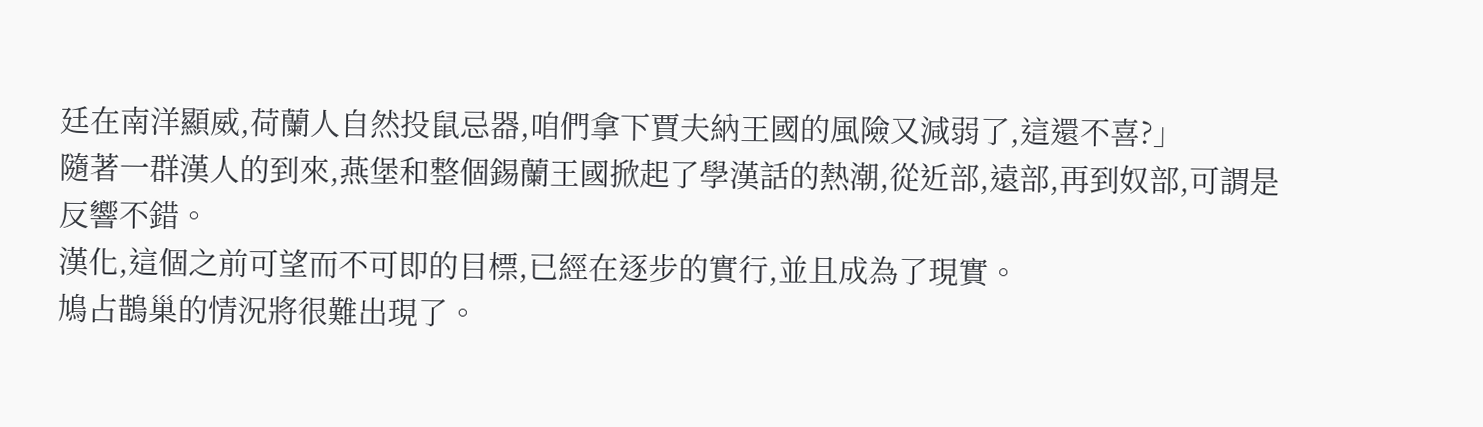廷在南洋顯威,荷蘭人自然投鼠忌器,咱們拿下賈夫納王國的風險又減弱了,這還不喜?」
隨著一群漢人的到來,燕堡和整個錫蘭王國掀起了學漢話的熱潮,從近部,遠部,再到奴部,可謂是反響不錯。
漢化,這個之前可望而不可即的目標,已經在逐步的實行,並且成為了現實。
鳩占鵲巢的情況將很難出現了。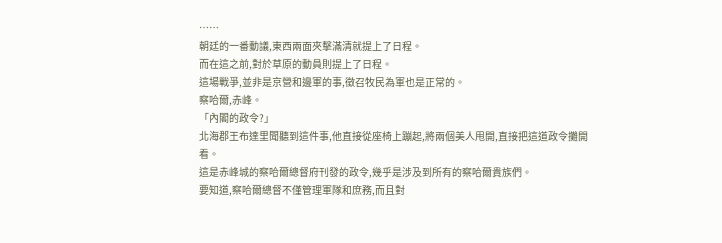……
朝廷的一番動議,東西兩面夾擊滿清就提上了日程。
而在這之前,對於草原的動員則提上了日程。
這場戰爭,並非是京營和邊軍的事,徵召牧民為軍也是正常的。
察哈爾,赤峰。
「內閣的政令?」
北海郡王布達里聞聽到這件事,他直接從座椅上蹦起,將兩個美人甩開,直接把這道政令攤開看。
這是赤峰城的察哈爾總督府刊發的政令,幾乎是涉及到所有的察哈爾貴族們。
要知道,察哈爾總督不僅管理軍隊和庶務,而且對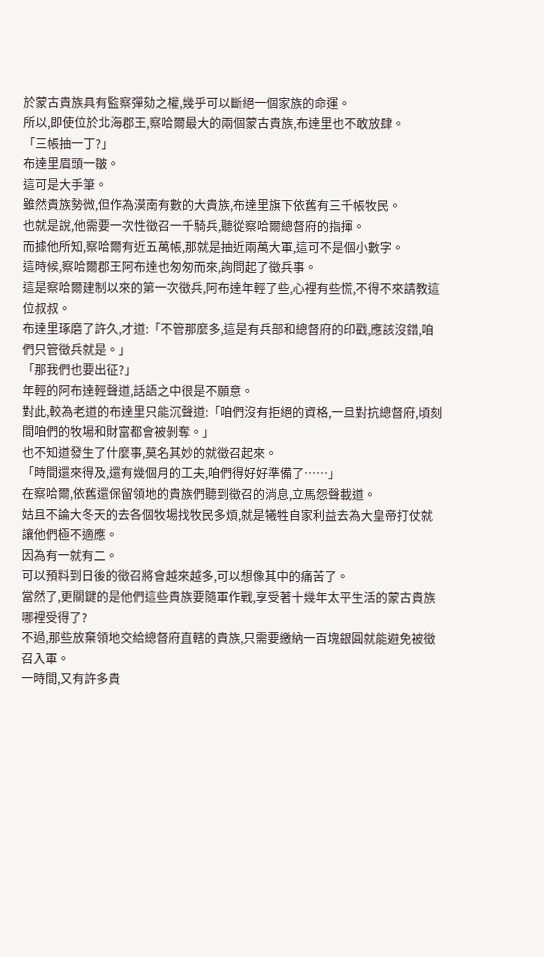於蒙古貴族具有監察彈劾之權,幾乎可以斷絕一個家族的命運。
所以,即使位於北海郡王,察哈爾最大的兩個蒙古貴族,布達里也不敢放肆。
「三帳抽一丁?」
布達里眉頭一皺。
這可是大手筆。
雖然貴族勢微,但作為漠南有數的大貴族,布達里旗下依舊有三千帳牧民。
也就是說,他需要一次性徵召一千騎兵,聽從察哈爾總督府的指揮。
而據他所知,察哈爾有近五萬帳,那就是抽近兩萬大軍,這可不是個小數字。
這時候,察哈爾郡王阿布達也匆匆而來,詢問起了徵兵事。
這是察哈爾建制以來的第一次徵兵,阿布達年輕了些,心裡有些慌,不得不來請教這位叔叔。
布達里琢磨了許久,才道:「不管那麼多,這是有兵部和總督府的印戳,應該沒錯,咱們只管徵兵就是。」
「那我們也要出征?」
年輕的阿布達輕聲道,話語之中很是不願意。
對此,較為老道的布達里只能沉聲道:「咱們沒有拒絕的資格,一旦對抗總督府,頃刻間咱們的牧場和財富都會被剝奪。」
也不知道發生了什麼事,莫名其妙的就徵召起來。
「時間還來得及,還有幾個月的工夫,咱們得好好準備了……」
在察哈爾,依舊還保留領地的貴族們聽到徵召的消息,立馬怨聲載道。
姑且不論大冬天的去各個牧場找牧民多煩,就是犧牲自家利益去為大皇帝打仗就讓他們極不適應。
因為有一就有二。
可以預料到日後的徵召將會越來越多,可以想像其中的痛苦了。
當然了,更關鍵的是他們這些貴族要隨軍作戰,享受著十幾年太平生活的蒙古貴族哪裡受得了?
不過,那些放棄領地交給總督府直轄的貴族,只需要繳納一百塊銀圓就能避免被徵召入軍。
一時間,又有許多貴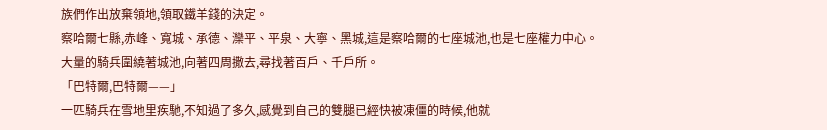族們作出放棄領地,領取鐵羊錢的決定。
察哈爾七縣,赤峰、寬城、承德、灤平、平泉、大寧、黑城,這是察哈爾的七座城池,也是七座權力中心。
大量的騎兵圍繞著城池,向著四周撒去,尋找著百戶、千戶所。
「巴特爾,巴特爾——」
一匹騎兵在雪地里疾馳,不知過了多久,感覺到自己的雙腿已經快被凍僵的時候,他就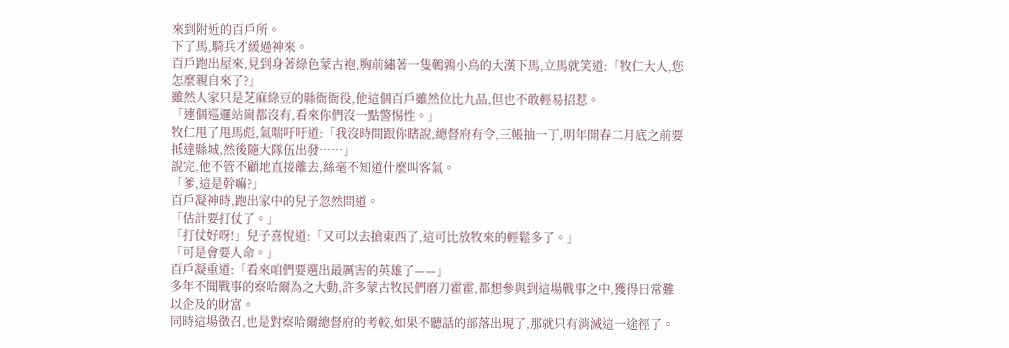來到附近的百戶所。
下了馬,騎兵才緩過神來。
百戶跑出屋來,見到身著綠色蒙古袍,胸前繡著一隻鵪鶉小鳥的大漢下馬,立馬就笑道:「牧仁大人,您怎麼親自來了?」
雖然人家只是芝麻綠豆的縣衙衙役,他這個百戶雖然位比九品,但也不敢輕易招惹。
「連個巡邏站崗都沒有,看來你們沒一點警惕性。」
牧仁甩了甩馬彪,氣喘吁吁道:「我沒時間跟你瞎說,總督府有令,三帳抽一丁,明年開春二月底之前要抵達縣城,然後隨大隊伍出發……」
說完,他不管不顧地直接離去,絲毫不知道什麼叫客氣。
「爹,這是幹嘛?」
百戶凝神時,跑出家中的兒子忽然問道。
「估計要打仗了。」
「打仗好呀!」兒子喜悅道:「又可以去搶東西了,這可比放牧來的輕鬆多了。」
「可是會要人命。」
百戶凝重道:「看來咱們要選出最厲害的英雄了——」
多年不聞戰事的察哈爾為之大動,許多蒙古牧民們磨刀霍霍,都想參與到這場戰事之中,獲得日常難以企及的財富。
同時這場徵召,也是對察哈爾總督府的考較,如果不聽話的部落出現了,那就只有消滅這一途徑了。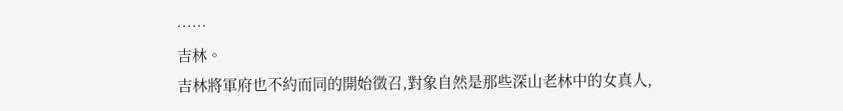……
吉林。
吉林將軍府也不約而同的開始徵召,對象自然是那些深山老林中的女真人,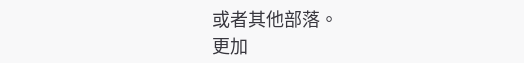或者其他部落。
更加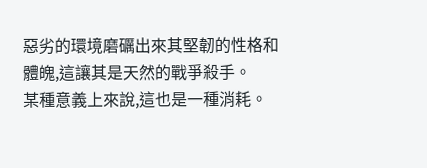惡劣的環境磨礪出來其堅韌的性格和體魄,這讓其是天然的戰爭殺手。
某種意義上來說,這也是一種消耗。